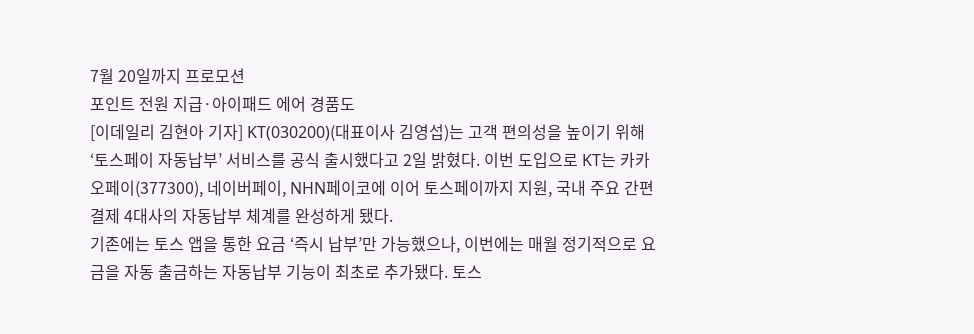7월 20일까지 프로모션
포인트 전원 지급·아이패드 에어 경품도
[이데일리 김현아 기자] KT(030200)(대표이사 김영섭)는 고객 편의성을 높이기 위해 ‘토스페이 자동납부’ 서비스를 공식 출시했다고 2일 밝혔다. 이번 도입으로 KT는 카카오페이(377300), 네이버페이, NHN페이코에 이어 토스페이까지 지원, 국내 주요 간편결제 4대사의 자동납부 체계를 완성하게 됐다.
기존에는 토스 앱을 통한 요금 ‘즉시 납부’만 가능했으나, 이번에는 매월 정기적으로 요금을 자동 출금하는 자동납부 기능이 최초로 추가됐다. 토스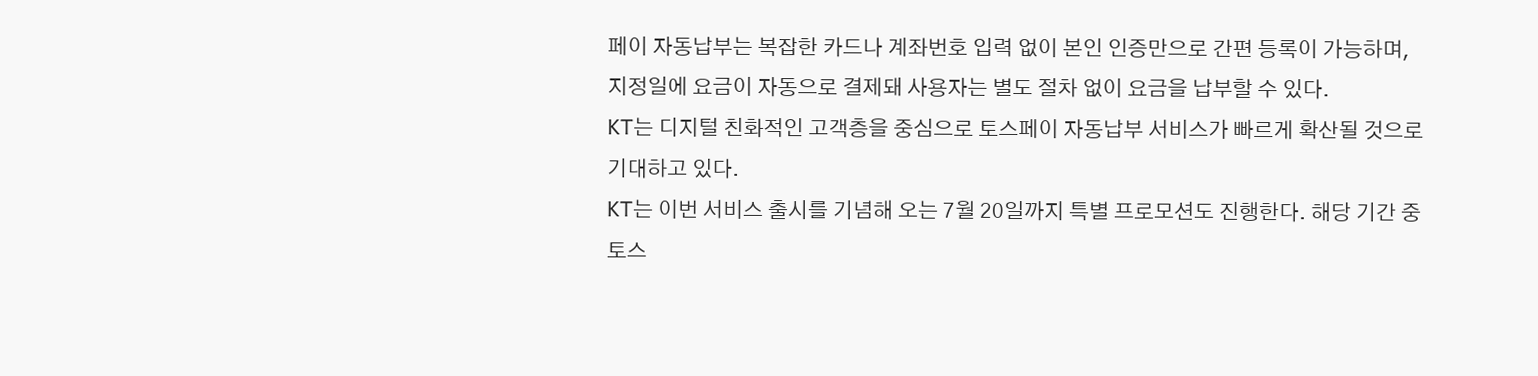페이 자동납부는 복잡한 카드나 계좌번호 입력 없이 본인 인증만으로 간편 등록이 가능하며, 지정일에 요금이 자동으로 결제돼 사용자는 별도 절차 없이 요금을 납부할 수 있다.
KT는 디지털 친화적인 고객층을 중심으로 토스페이 자동납부 서비스가 빠르게 확산될 것으로 기대하고 있다.
KT는 이번 서비스 출시를 기념해 오는 7월 20일까지 특별 프로모션도 진행한다. 해당 기간 중 토스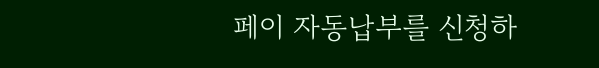페이 자동납부를 신청하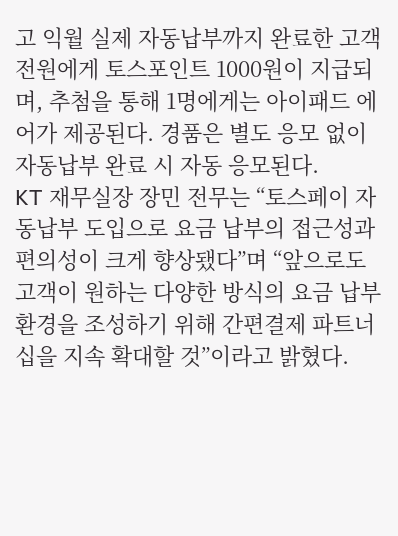고 익월 실제 자동납부까지 완료한 고객 전원에게 토스포인트 1000원이 지급되며, 추첨을 통해 1명에게는 아이패드 에어가 제공된다. 경품은 별도 응모 없이 자동납부 완료 시 자동 응모된다.
KT 재무실장 장민 전무는 “토스페이 자동납부 도입으로 요금 납부의 접근성과 편의성이 크게 향상됐다”며 “앞으로도 고객이 원하는 다양한 방식의 요금 납부 환경을 조성하기 위해 간편결제 파트너십을 지속 확대할 것”이라고 밝혔다.